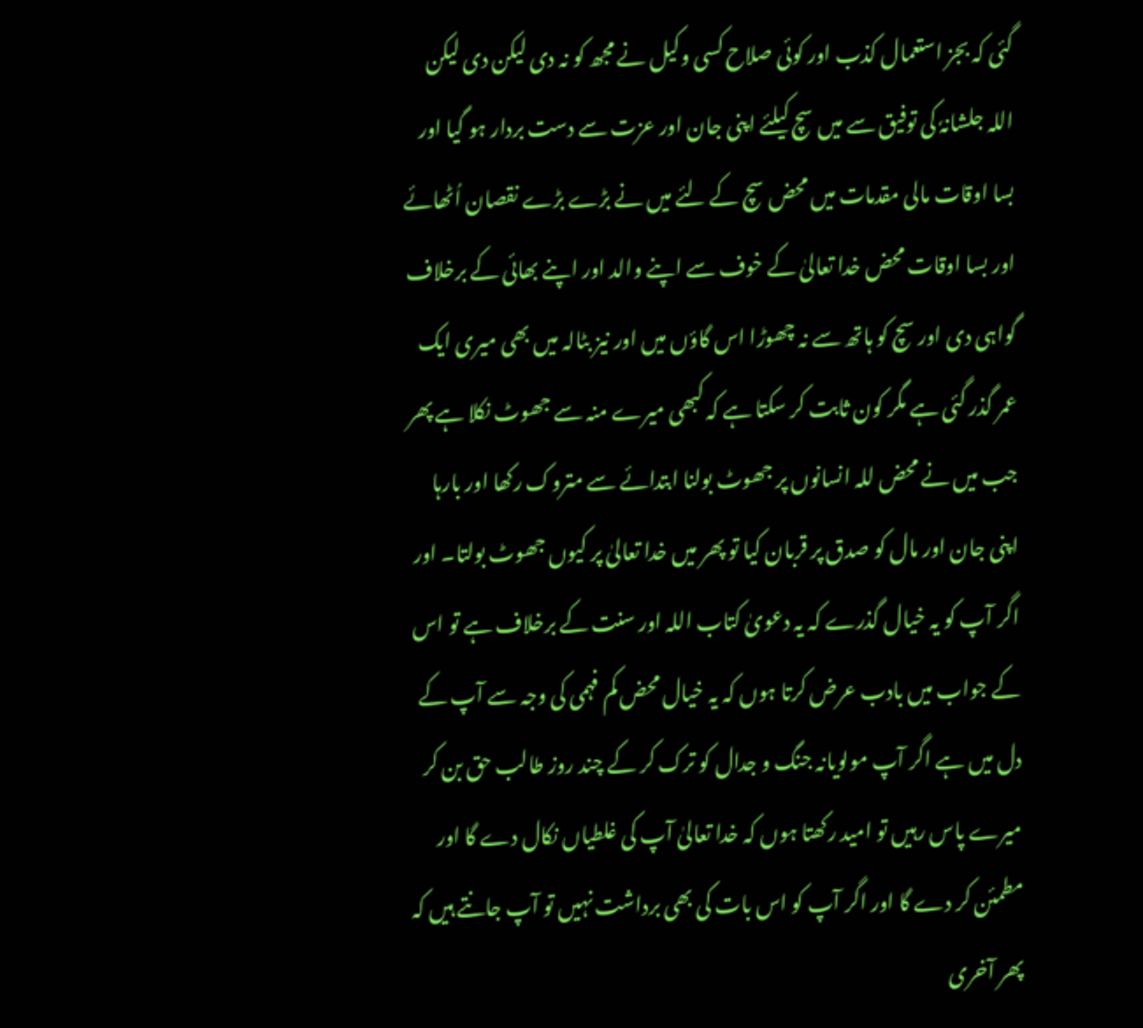گئی کہ بجز استعمال کذب اور کوئی صلاح کسی وکیل نے مجھ کو نہ دی لیکن دی لیکن اللہ جلشانہٗ کی توفیق سے میں سچ کیلئے اپنی جان اور عزت سے دست بردار ہو گیا اور بسا اوقات مالی مقدمات میں محض سچ کے لئے میں نے بڑے بڑے نقصان اُٹھائے اور بسا اوقات محض خدا تعالیٰ کے خوف سے اپنے والد اور اپنے بھائی کے برخلاف گواہی دی اور سچ کو ہاتھ سے نہ چھوڑا اس گاؤں میں اور نیز بٹالہ میں بھی میری ایک عمر گذر گئی ہے مگر کون ثابت کر سکتا ہے کہ کبھی میرے منہ سے جھوٹ نکلا ہے پھر جب میں نے محض للہ انسانوں پر جھوٹ بولنا ابتدائے سے متروک رکھا اور بارہا اپنی جان اور مال کو صدق پر قربان کیا تو پھر میں خدا تعالیٰ پر کیوں جھوٹ بولتا۔ اور اگر آپ کو یہ خیال گذرے کہ یہ دعویٰ کتاب اللہ اور سنت کے برخلاف ہے تو اس کے جواب میں بادب عرض کرتا ہوں کہ یہ خیال محض کم فہمی کی وجہ سے آپ کے دل میں ہے اگر آپ مولویانہ جنگ و جدال کو ترک کر کے چند روز طالب حق بن کر میرے پاس رہیں تو امید رکھتا ہوں کہ خدا تعالیٰ آپ کی غلطیاں نکال دے گا اور مطمئن کر دے گا اور اگر آپ کو اس بات کی بھی برداشت نہیں تو آپ جانتے ہیں کہ پھر آخری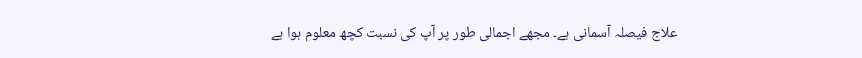علاج فیصلہ آسمانی ہے۔ مجھے اجمالی طور پر آپ کی نسبت کچھ معلوم ہوا ہے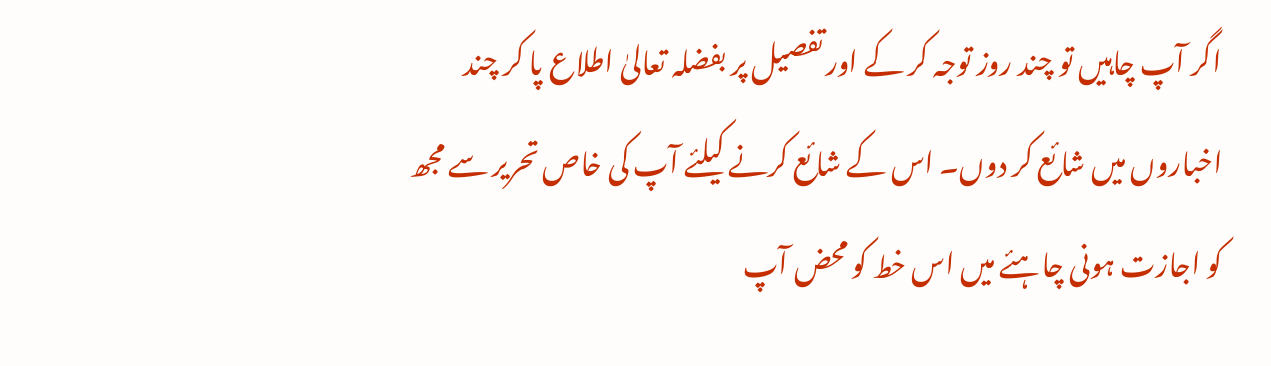اگر آپ چاہیں تو چند روز توجہ کر کے اور تفصیل پر بفضلہ تعالیٰ اطلاع پا کر چند اخباروں میں شائع کر دوں۔ اس کے شائع کرنے کیلئے آپ کی خاص تحریر سے مجھ کو اجازت ہونی چاہئے میں اس خط کو محض آپ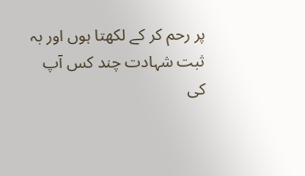پر رحم کر کے لکھتا ہوں اور بہ ثبت شہادت چند کس آپ کی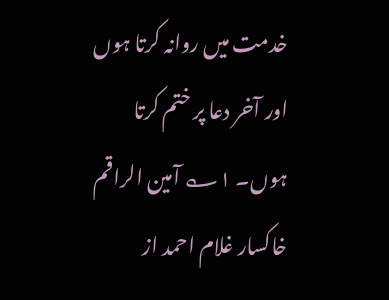خدمت میں روانہ کرتا ہوں اور آخر دعا پر ختم کرتا ہوں۔ ۱؎ آمین الراقم خاکسار غلام احمد از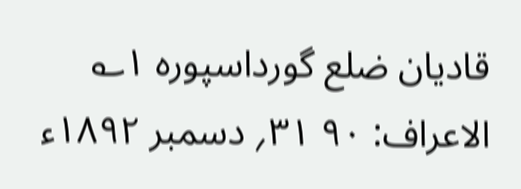قادیان ضلع گورداسپورہ ۱؎ الاعراف: ۹۰ ۳۱؍ دسمبر ۱۸۹۲ء